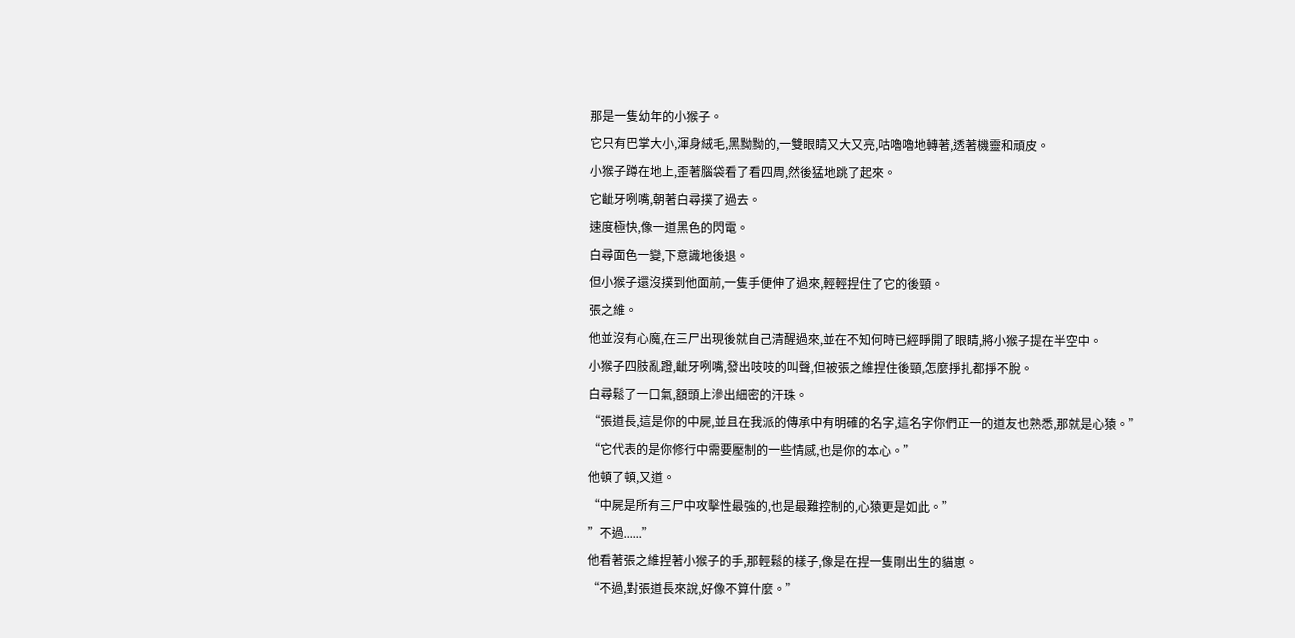那是一隻幼年的小猴子。
它只有巴掌大小,渾身絨毛,黑黝黝的,一雙眼睛又大又亮,咕嚕嚕地轉著,透著機靈和頑皮。
小猴子蹲在地上,歪著腦袋看了看四周,然後猛地跳了起來。
它齜牙咧嘴,朝著白尋撲了過去。
速度極快,像一道黑色的閃電。
白尋面色一變,下意識地後退。
但小猴子還沒撲到他面前,一隻手便伸了過來,輕輕捏住了它的後頸。
張之維。
他並沒有心魔,在三尸出現後就自己清醒過來,並在不知何時已經睜開了眼睛,將小猴子提在半空中。
小猴子四肢亂蹬,齜牙咧嘴,發出吱吱的叫聲,但被張之維捏住後頸,怎麼掙扎都掙不脫。
白尋鬆了一口氣,額頭上滲出細密的汗珠。
“張道長,這是你的中屍,並且在我派的傳承中有明確的名字,這名字你們正一的道友也熟悉,那就是心猿。”
“它代表的是你修行中需要壓制的一些情感,也是你的本心。”
他頓了頓,又道。
“中屍是所有三尸中攻擊性最強的,也是最難控制的,心猿更是如此。”
”不過......”
他看著張之維捏著小猴子的手,那輕鬆的樣子,像是在捏一隻剛出生的貓崽。
“不過,對張道長來說,好像不算什麼。”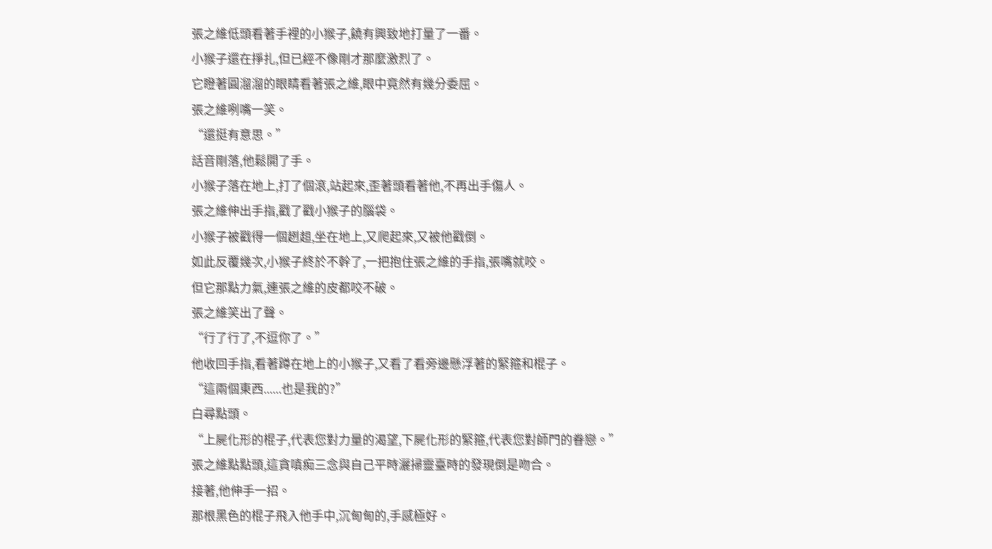張之維低頭看著手裡的小猴子,饒有興致地打量了一番。
小猴子還在掙扎,但已經不像剛才那麼激烈了。
它瞪著圓溜溜的眼睛看著張之維,眼中竟然有幾分委屈。
張之維咧嘴一笑。
“還挺有意思。”
話音剛落,他鬆開了手。
小猴子落在地上,打了個滾,站起來,歪著頭看著他,不再出手傷人。
張之維伸出手指,戳了戳小猴子的腦袋。
小猴子被戳得一個趔趄,坐在地上,又爬起來,又被他戳倒。
如此反覆幾次,小猴子終於不幹了,一把抱住張之維的手指,張嘴就咬。
但它那點力氣,連張之維的皮都咬不破。
張之維笑出了聲。
“行了行了,不逗你了。”
他收回手指,看著蹲在地上的小猴子,又看了看旁邊懸浮著的緊箍和棍子。
“這兩個東西......也是我的?”
白尋點頭。
“上屍化形的棍子,代表您對力量的渴望,下屍化形的緊箍,代表您對師門的眷戀。”
張之維點點頭,這貪嗔痴三念與自己平時灑掃靈臺時的發現倒是吻合。
接著,他伸手一招。
那根黑色的棍子飛入他手中,沉甸甸的,手感極好。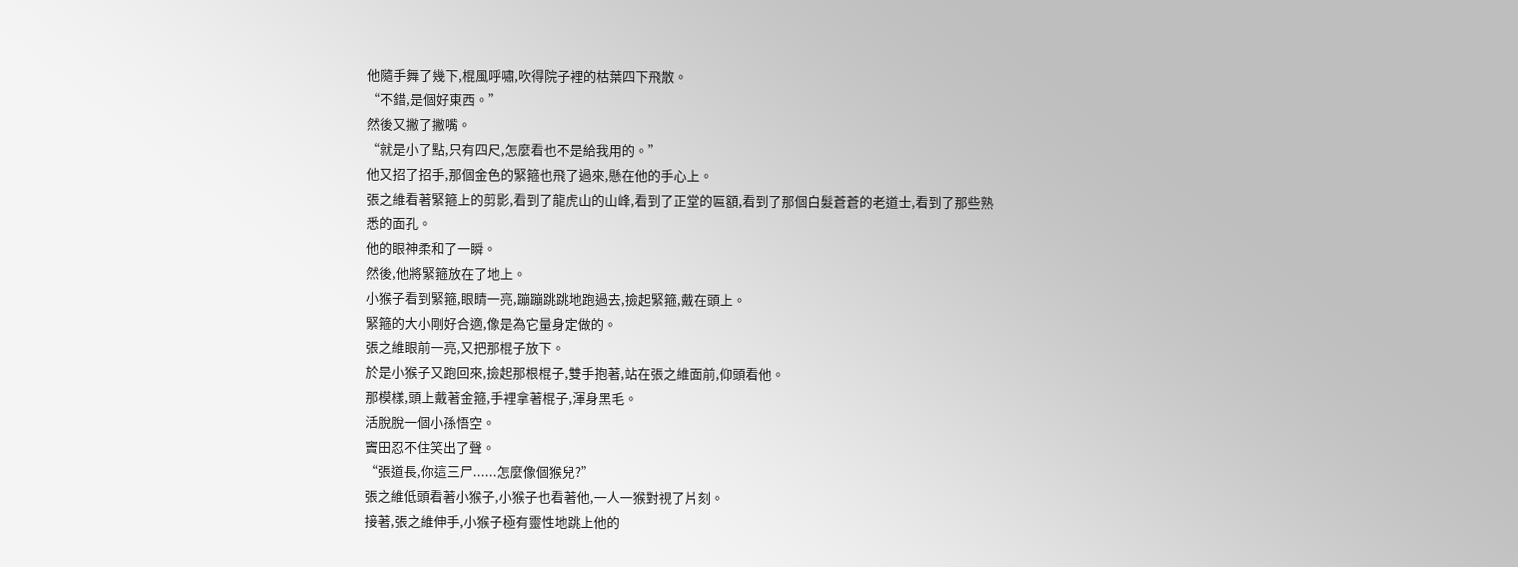他隨手舞了幾下,棍風呼嘯,吹得院子裡的枯葉四下飛散。
“不錯,是個好東西。”
然後又撇了撇嘴。
“就是小了點,只有四尺,怎麼看也不是給我用的。”
他又招了招手,那個金色的緊箍也飛了過來,懸在他的手心上。
張之維看著緊箍上的剪影,看到了龍虎山的山峰,看到了正堂的匾額,看到了那個白髮蒼蒼的老道士,看到了那些熟悉的面孔。
他的眼神柔和了一瞬。
然後,他將緊箍放在了地上。
小猴子看到緊箍,眼睛一亮,蹦蹦跳跳地跑過去,撿起緊箍,戴在頭上。
緊箍的大小剛好合適,像是為它量身定做的。
張之維眼前一亮,又把那棍子放下。
於是小猴子又跑回來,撿起那根棍子,雙手抱著,站在張之維面前,仰頭看他。
那模樣,頭上戴著金箍,手裡拿著棍子,渾身黑毛。
活脫脫一個小孫悟空。
竇田忍不住笑出了聲。
“張道長,你這三尸......怎麼像個猴兒?”
張之維低頭看著小猴子,小猴子也看著他,一人一猴對視了片刻。
接著,張之維伸手,小猴子極有靈性地跳上他的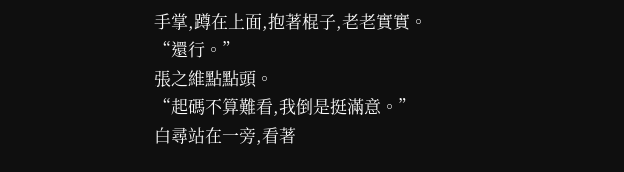手掌,蹲在上面,抱著棍子,老老實實。
“還行。”
張之維點點頭。
“起碼不算難看,我倒是挺滿意。”
白尋站在一旁,看著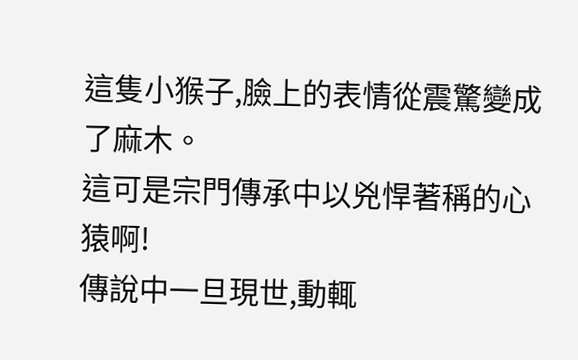這隻小猴子,臉上的表情從震驚變成了麻木。
這可是宗門傳承中以兇悍著稱的心猿啊!
傳說中一旦現世,動輒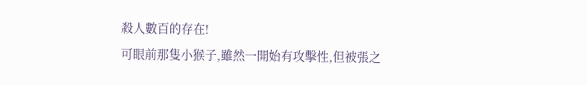殺人數百的存在!
可眼前那隻小猴子,雖然一開始有攻擊性,但被張之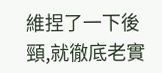維捏了一下後頸,就徹底老實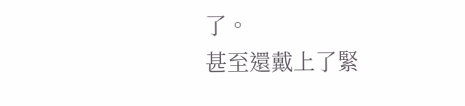了。
甚至還戴上了緊